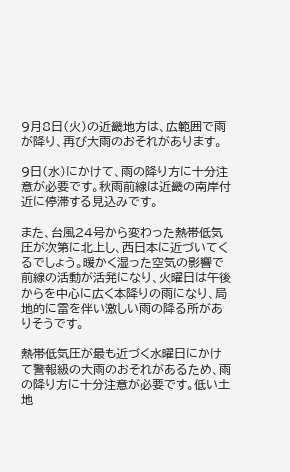9月8日(火)の近畿地方は、広範囲で雨が降り、再び大雨のおそれがあります。

9日(水)にかけて、雨の降り方に十分注意が必要です。秋雨前線は近畿の南岸付近に停滞する見込みです。

また、台風24号から変わった熱帯低気圧が次第に北上し、西日本に近づいてくるでしょう。暖かく湿った空気の影響で前線の活動が活発になり、火曜日は午後からを中心に広く本降りの雨になり、局地的に雷を伴い激しい雨の降る所がありそうです。

熱帯低気圧が最も近づく水曜日にかけて警報級の大雨のおそれがあるため、雨の降り方に十分注意が必要です。低い土地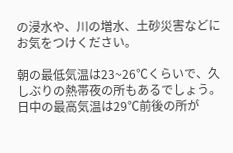の浸水や、川の増水、土砂災害などにお気をつけください。

朝の最低気温は23~26℃くらいで、久しぶりの熱帯夜の所もあるでしょう。日中の最高気温は29℃前後の所が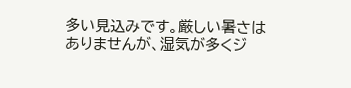多い見込みです。厳しい暑さはありませんが、湿気が多くジ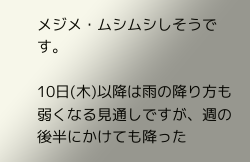メジメ・ムシムシしそうです。

10日(木)以降は雨の降り方も弱くなる見通しですが、週の後半にかけても降った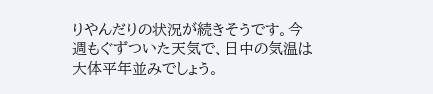りやんだりの状況が続きそうです。今週もぐずついた天気で、日中の気温は大体平年並みでしょう。